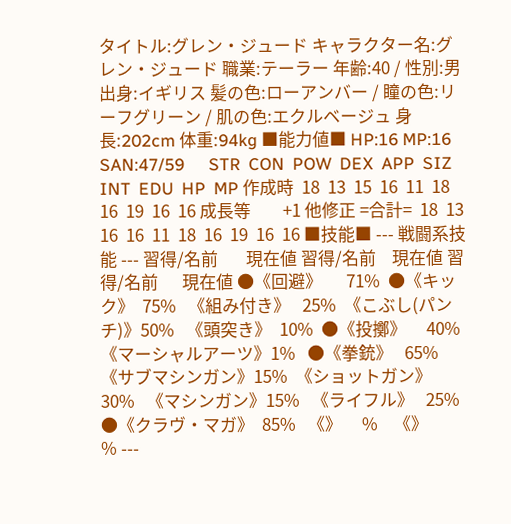タイトル:グレン・ジュード キャラクター名:グレン・ジュード 職業:テーラー 年齢:40 / 性別:男 出身:イギリス 髪の色:ローアンバー / 瞳の色:リーフグリーン / 肌の色:エクルベージュ 身長:202cm 体重:94kg ■能力値■ HP:16 MP:16 SAN:47/59      STR  CON  POW  DEX  APP  SIZ  INT  EDU  HP  MP 作成時  18  13  15  16  11  18  16  19  16  16 成長等        +1 他修正 =合計=  18  13  16  16  11  18  16  19  16  16 ■技能■ --- 戦闘系技能 --- 習得/名前       現在値 習得/名前    現在値 習得/名前      現在値 ●《回避》      71%  ●《キック》  75%   《組み付き》   25%  《こぶし(パンチ)》50%   《頭突き》  10%  ●《投擲》     40%  《マーシャルアーツ》1%   ●《拳銃》   65%   《サブマシンガン》15%  《ショットガン》  30%   《マシンガン》15%   《ライフル》   25% ●《クラヴ・マガ》  85%   《》     %    《》       % ---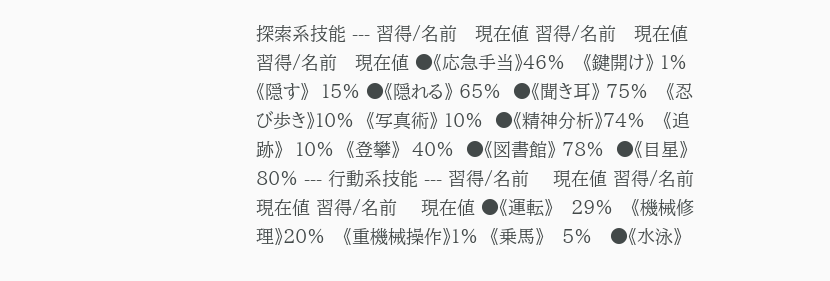探索系技能 --- 習得/名前   現在値 習得/名前   現在値 習得/名前   現在値 ●《応急手当》46%   《鍵開け》 1%    《隠す》  15% ●《隠れる》 65%  ●《聞き耳》 75%   《忍び歩き》10%  《写真術》 10%  ●《精神分析》74%   《追跡》  10%  《登攀》  40%  ●《図書館》 78%  ●《目星》  80% --- 行動系技能 --- 習得/名前    現在値 習得/名前   現在値 習得/名前    現在値 ●《運転》   29%   《機械修理》20%   《重機械操作》1%  《乗馬》   5%   ●《水泳》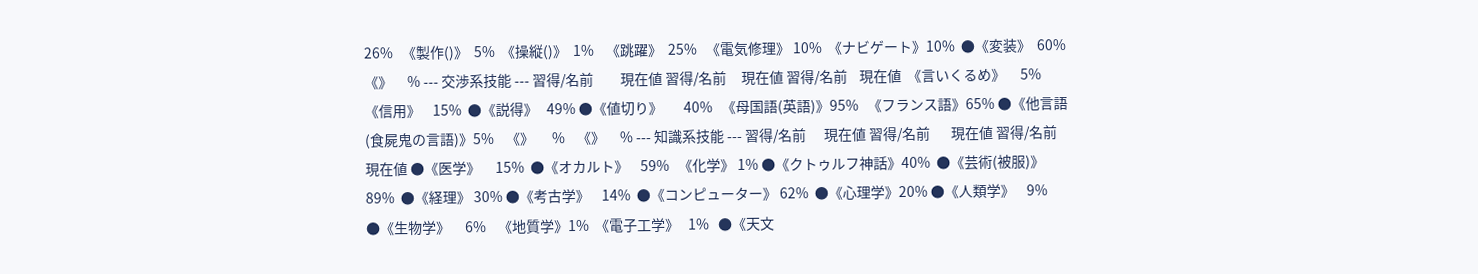26%   《製作()》  5%  《操縦()》  1%    《跳躍》  25%   《電気修理》 10%  《ナビゲート》10%  ●《変装》  60%   《》     % --- 交渉系技能 --- 習得/名前         現在値 習得/名前     現在値 習得/名前    現在値  《言いくるめ》     5%    《信用》    15%  ●《説得》   49% ●《値切り》       40%   《母国語(英語)》95%   《フランス語》65% ●《他言語(食屍鬼の言語)》5%    《》      %    《》     % --- 知識系技能 --- 習得/名前      現在値 習得/名前       現在値 習得/名前  現在値 ●《医学》     15%  ●《オカルト》    59%   《化学》 1% ●《クトゥルフ神話》40%  ●《芸術(被服)》   89%  ●《経理》 30% ●《考古学》    14%  ●《コンピューター》 62%  ●《心理学》20% ●《人類学》    9%   ●《生物学》     6%    《地質学》1%  《電子工学》   1%   ●《天文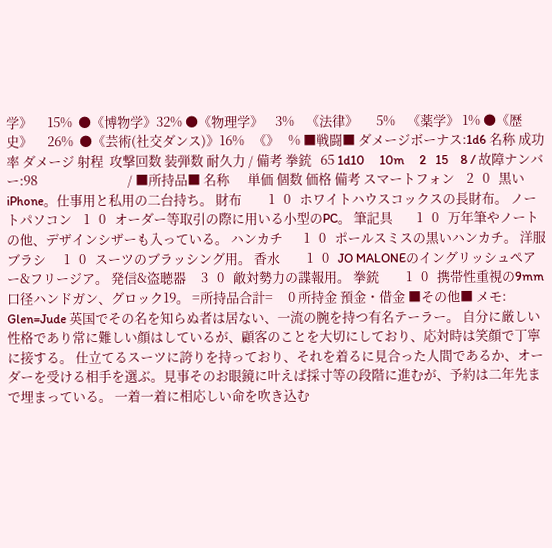学》     15%  ●《博物学》32% ●《物理学》    3%    《法律》      5%    《薬学》 1% ●《歴史》     26%  ●《芸術(社交ダンス)》16%   《》   % ■戦闘■ ダメージボーナス:1d6 名称 成功率 ダメージ 射程  攻撃回数 装弾数 耐久力 / 備考 拳銃   65 1d10     10m     2   15    8 / 故障ナンバー:98                              / ■所持品■ 名称      単価 個数 価格 備考 スマートフォン    2   0   黒いiPhone。仕事用と私用の二台持ち。 財布         1   0   ホワイトハウスコックスの長財布。 ノートパソコン    1   0   オーダー等取引の際に用いる小型のPC。 筆記具        1   0   万年筆やノートの他、デザインシザーも入っている。 ハンカチ       1   0   ポールスミスの黒いハンカチ。 洋服ブラシ      1   0   スーツのブラッシング用。 香水         1   0   JO MALONEのイングリッシュぺアー&フリージア。 発信&盗聴器     3   0   敵対勢力の諜報用。 拳銃         1   0   携帯性重視の9mm口径ハンドガン、グロック19。 =所持品合計=     0 所持金 預金・借金 ■その他■ メモ: Glen=Jude 英国でその名を知らぬ者は居ない、一流の腕を持つ有名テーラー。 自分に厳しい性格であり常に難しい顔はしているが、顧客のことを大切にしており、応対時は笑顔で丁寧に接する。 仕立てるスーツに誇りを持っており、それを着るに見合った人間であるか、オーダーを受ける相手を選ぶ。見事そのお眼鏡に叶えば採寸等の段階に進むが、予約は二年先まで埋まっている。 一着一着に相応しい命を吹き込む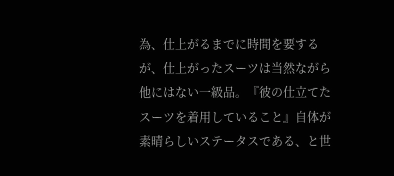為、仕上がるまでに時間を要するが、仕上がったスーツは当然ながら他にはない一級品。『彼の仕立てたスーツを着用していること』自体が素晴らしいステータスである、と世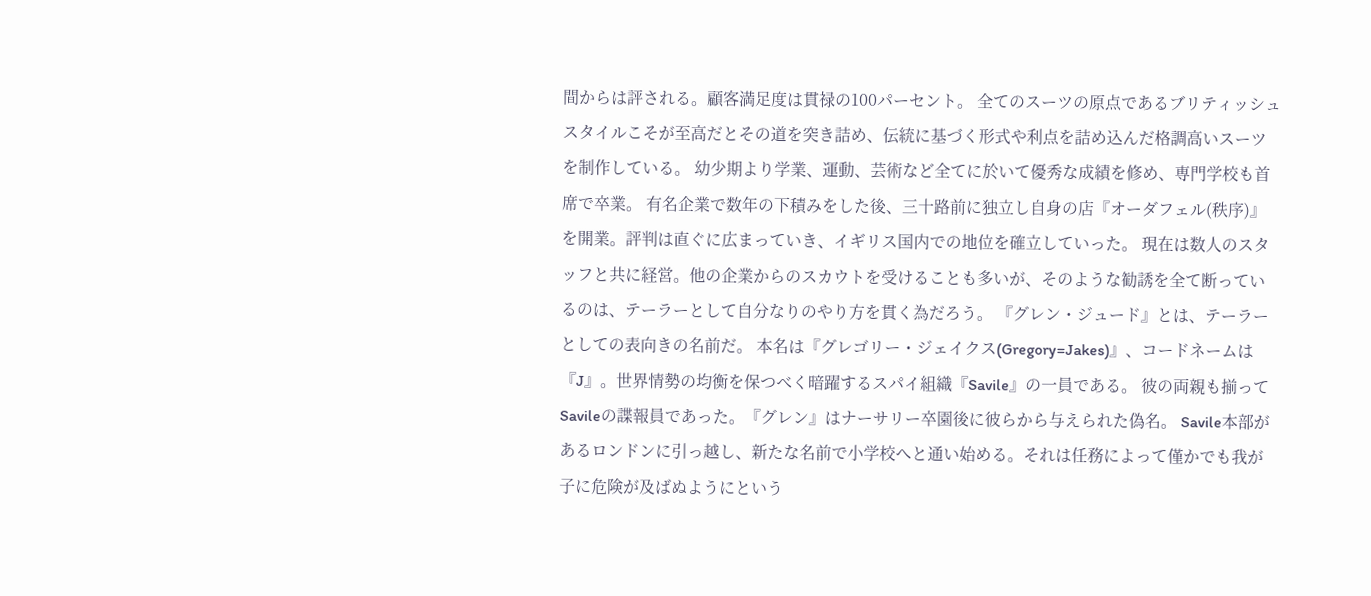間からは評される。顧客満足度は貫禄の100パーセント。 全てのスーツの原点であるブリティッシュスタイルこそが至高だとその道を突き詰め、伝統に基づく形式や利点を詰め込んだ格調高いスーツを制作している。 幼少期より学業、運動、芸術など全てに於いて優秀な成績を修め、専門学校も首席で卒業。 有名企業で数年の下積みをした後、三十路前に独立し自身の店『オーダフェル(秩序)』を開業。評判は直ぐに広まっていき、イギリス国内での地位を確立していった。 現在は数人のスタッフと共に経営。他の企業からのスカウトを受けることも多いが、そのような勧誘を全て断っているのは、テーラーとして自分なりのやり方を貫く為だろう。 『グレン・ジュード』とは、テーラーとしての表向きの名前だ。 本名は『グレゴリー・ジェイクス(Gregory=Jakes)』、コードネームは『J』。世界情勢の均衡を保つべく暗躍するスパイ組織『Savile』の一員である。 彼の両親も揃ってSavileの諜報員であった。『グレン』はナーサリー卒園後に彼らから与えられた偽名。 Savile本部があるロンドンに引っ越し、新たな名前で小学校へと通い始める。それは任務によって僅かでも我が子に危険が及ばぬようにという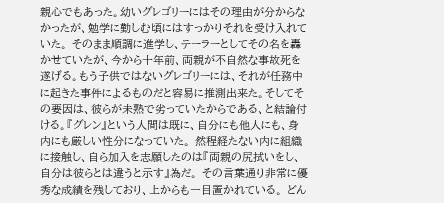親心でもあった。幼いグレゴリーにはその理由が分からなかったが、勉学に勤しむ頃にはすっかりそれを受け入れていた。 そのまま順調に進学し、テーラーとしてその名を轟かせていたが、今から十年前、両親が不自然な事故死を遂げる。もう子供ではないグレゴリーには、それが任務中に起きた事件によるものだと容易に推測出来た。そしてその要因は、彼らが未熟で劣っていたからである、と結論付ける。『グレン』という人間は既に、自分にも他人にも、身内にも厳しい性分になっていた。 然程経たない内に組織に接触し、自ら加入を志願したのは『両親の尻拭いをし、自分は彼らとは違うと示す』為だ。 その言葉通り非常に優秀な成績を残しており、上からも一目置かれている。 どん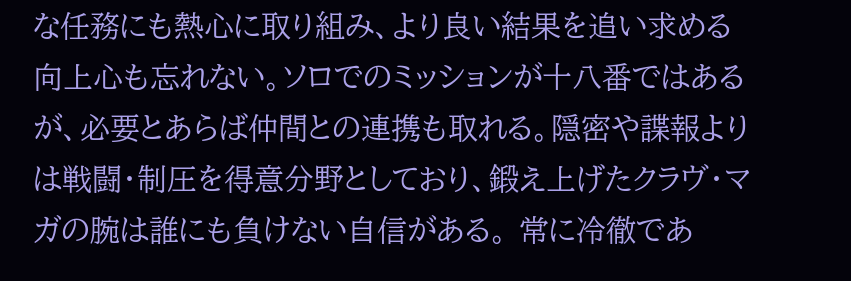な任務にも熱心に取り組み、より良い結果を追い求める向上心も忘れない。ソロでのミッションが十八番ではあるが、必要とあらば仲間との連携も取れる。隠密や諜報よりは戦闘・制圧を得意分野としており、鍛え上げたクラヴ・マガの腕は誰にも負けない自信がある。 常に冷徹であ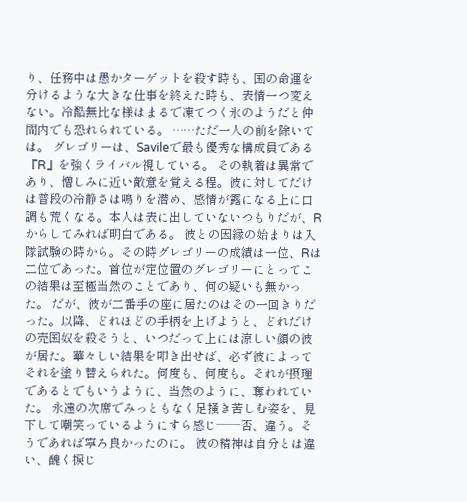り、任務中は愚かターゲットを殺す時も、国の命運を分けるような大きな仕事を終えた時も、表情一つ変えない。冷酷無比な様はまるで凍てつく氷のようだと仲間内でも恐れられている。 ……ただ一人の前を除いては。 グレゴリーは、Savileで最も優秀な構成員である『R』を強くライバル視している。 その執着は異常であり、憎しみに近い敵意を覚える程。彼に対してだけは普段の冷静さは鳴りを潜め、感情が露になる上に口調も荒くなる。本人は表に出していないつもりだが、Rからしてみれば明白である。 彼との因縁の始まりは入隊試験の時から。その時グレゴリーの成績は一位、Rは二位であった。首位が定位置のグレゴリーにとってこの結果は至極当然のことであり、何の疑いも無かった。 だが、彼が二番手の座に居たのはその一回きりだった。以降、どれほどの手柄を上げようと、どれだけの売国奴を殺そうと、いつだって上には涼しい顔の彼が居た。華々しい結果を叩き出せば、必ず彼によってそれを塗り替えられた。何度も、何度も。それが摂理であるとでもいうように、当然のように、奪われていた。 永遠の次席でみっともなく足掻き苦しむ姿を、見下して嘲笑っているようにすら感じ──否、違う。そうであれば寧ろ良かったのに。 彼の精神は自分とは違い、醜く捩じ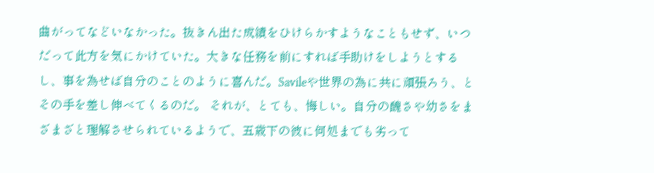曲がってなどいなかった。抜きん出た成績をひけらかすようなこともせず、いつだって此方を気にかけていた。大きな任務を前にすれば手助けをしようとするし、事を為せば自分のことのように喜んだ。Savileや世界の為に共に頑張ろう、とその手を差し伸べてくるのだ。 それが、とても、悔しい。自分の醜さや幼さをまざまざと理解させられているようで、五歳下の彼に何処までも劣って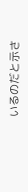いるのだと示さ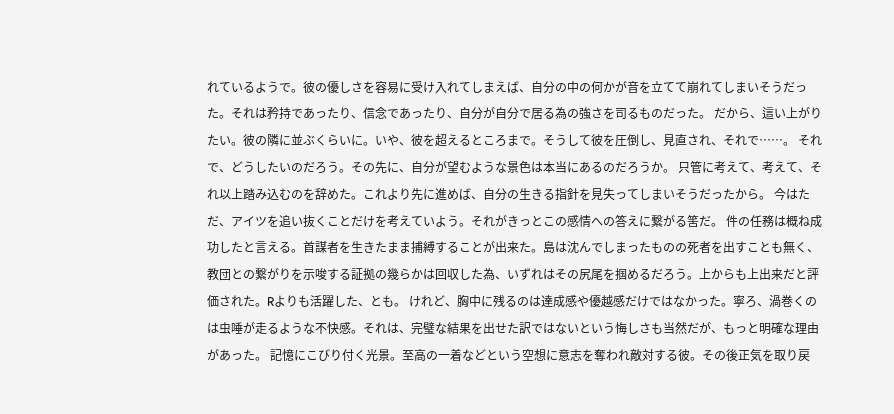れているようで。彼の優しさを容易に受け入れてしまえば、自分の中の何かが音を立てて崩れてしまいそうだった。それは矜持であったり、信念であったり、自分が自分で居る為の強さを司るものだった。 だから、這い上がりたい。彼の隣に並ぶくらいに。いや、彼を超えるところまで。そうして彼を圧倒し、見直され、それで……。 それで、どうしたいのだろう。その先に、自分が望むような景色は本当にあるのだろうか。 只管に考えて、考えて、それ以上踏み込むのを辞めた。これより先に進めば、自分の生きる指針を見失ってしまいそうだったから。 今はただ、アイツを追い抜くことだけを考えていよう。それがきっとこの感情への答えに繋がる筈だ。 件の任務は概ね成功したと言える。首謀者を生きたまま捕縛することが出来た。島は沈んでしまったものの死者を出すことも無く、教団との繋がりを示唆する証拠の幾らかは回収した為、いずれはその尻尾を掴めるだろう。上からも上出来だと評価された。Rよりも活躍した、とも。 けれど、胸中に残るのは達成感や優越感だけではなかった。寧ろ、渦巻くのは虫唾が走るような不快感。それは、完璧な結果を出せた訳ではないという悔しさも当然だが、もっと明確な理由があった。 記憶にこびり付く光景。至高の一着などという空想に意志を奪われ敵対する彼。その後正気を取り戻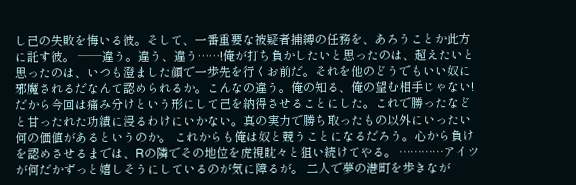し己の失敗を悔いる彼。そして、一番重要な被疑者捕縛の任務を、あろうことか此方に託す彼。 ──違う。違う、違う……!俺が打ち負かしたいと思ったのは、超えたいと思ったのは、いつも澄ました顔で一歩先を行くお前だ。それを他のどうでもいい奴に邪魔されるだなんて認められるか。こんなの違う。俺の知る、俺の望む相手じゃない! だから今回は痛み分けという形にして己を納得させることにした。これで勝ったなどと甘ったれた功績に浸るわけにいかない。真の実力で勝ち取ったもの以外にいったい何の価値があるというのか。 これからも俺は奴と競うことになるだろう。心から負けを認めさせるまでは、Rの隣でその地位を虎視眈々と狙い続けてやる。 …………アイツが何だかずっと嬉しそうにしているのが気に障るが。 二人で夢の港町を歩きなが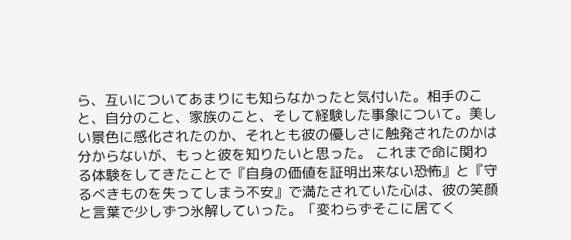ら、互いについてあまりにも知らなかったと気付いた。相手のこと、自分のこと、家族のこと、そして経験した事象について。美しい景色に感化されたのか、それとも彼の優しさに触発されたのかは分からないが、もっと彼を知りたいと思った。 これまで命に関わる体験をしてきたことで『自身の価値を証明出来ない恐怖』と『守るべきものを失ってしまう不安』で満たされていた心は、彼の笑顔と言葉で少しずつ氷解していった。「変わらずそこに居てく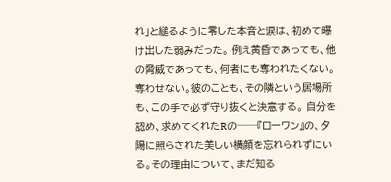れ」と縋るように零した本音と涙は、初めて曝け出した弱みだった。 例え黄昏であっても、他の脅威であっても、何者にも奪われたくない。奪わせない。彼のことも、その隣という居場所も、この手で必ず守り抜くと決意する。 自分を認め、求めてくれたRの──『ローワン』の、夕陽に照らされた美しい横顔を忘れられずにいる。その理由について、まだ知る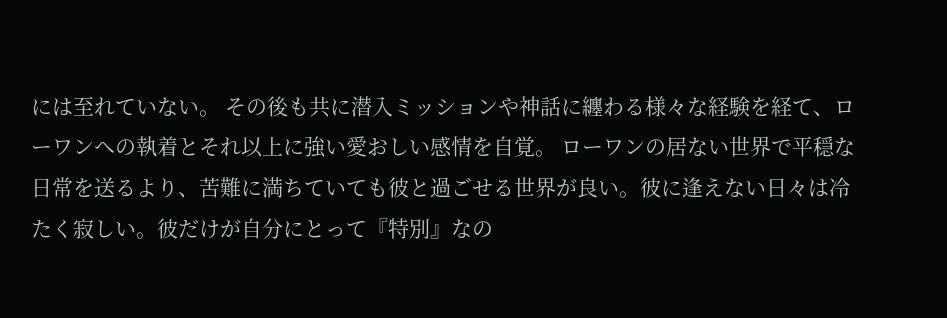には至れていない。 その後も共に潜入ミッションや神話に纏わる様々な経験を経て、ローワンへの執着とそれ以上に強い愛おしい感情を自覚。 ローワンの居ない世界で平穏な日常を送るより、苦難に満ちていても彼と過ごせる世界が良い。彼に逢えない日々は冷たく寂しい。彼だけが自分にとって『特別』なの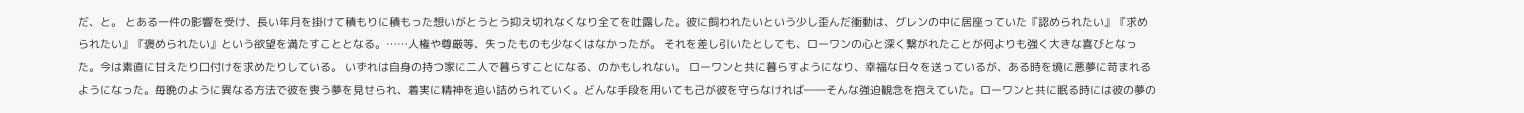だ、と。 とある一件の影響を受け、長い年月を掛けて積もりに積もった想いがとうとう抑え切れなくなり全てを吐露した。彼に飼われたいという少し歪んだ衝動は、グレンの中に居座っていた『認められたい』『求められたい』『褒められたい』という欲望を満たすこととなる。……人権や尊厳等、失ったものも少なくはなかったが。 それを差し引いたとしても、ローワンの心と深く繋がれたことが何よりも強く大きな喜びとなった。今は素直に甘えたり口付けを求めたりしている。 いずれは自身の持つ家に二人で暮らすことになる、のかもしれない。 ローワンと共に暮らすようになり、幸福な日々を送っているが、ある時を境に悪夢に苛まれるようになった。毎晩のように異なる方法で彼を喪う夢を見せられ、着実に精神を追い詰められていく。どんな手段を用いても己が彼を守らなければ――そんな強迫観念を抱えていた。ローワンと共に眠る時には彼の夢の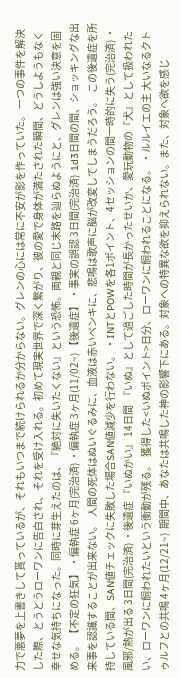力で悪夢を上書きして貰っているが、それもいつまで続けられるか分からない。グレンの心には常に不安が影を作っていた。 一つの事件を解決した際、とうとうローワンに告白され、それを受け入れる。初めて現実世界で深く繋がり、彼の愛で身体が満たされた瞬間、どうしようもなく幸せな気持ちになった。同時に芽生えたのは、『絶対に失いたくない』という恐怖。両親と同じ末路を辿らぬようにと、グレンは強い決意を固める。 【不定の狂気】 ・偏執症 6ヶ月(完治済) ・偏執症 3ヶ月(11/02~) 【後遺症】 ・事実の誤認 3日間(完治済)  1d3日間の間、ショッキングな出来事を認識することが出来ない。  人間の死体はぬいぐるみに、血液は赤いペンキに、悲鳴は歌声に脳が改変してしまうだろう。  この後遺症を所持している間、SAN値チェックに失敗した場合SAN値減少を行わない。 ・INTとPOWを各1ポイント、4セッションの間一時的に失う(完治済) ・風邪/熱が出る 3日間(完治済) ・後遺症 『いぬかい』 14日間  『いぬ』として過ごした時間が長かったせいか、愛玩動物の『犬』として扱われたい、ローワンに飼われたいという衝動が残る。  獲得した<いぬポイント>日分、ローワンに飼われることになる。 ・ルルイエの主 大いなるクトゥルフとの共鳴 4ヶ月(12/21~)  期間中、あなたは共鳴した神の影響下にある。対象への特異な欲を抑えられない。また、対象へ欲を感じ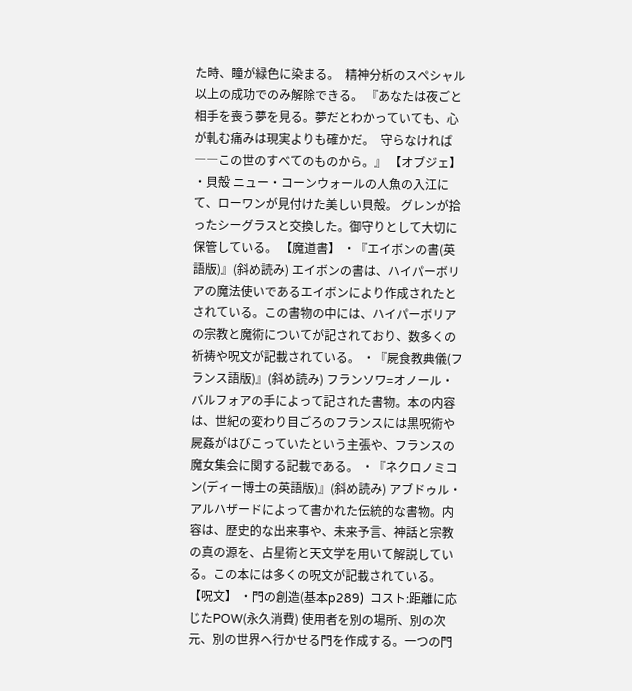た時、瞳が緑色に染まる。  精神分析のスペシャル以上の成功でのみ解除できる。 『あなたは夜ごと相手を喪う夢を見る。夢だとわかっていても、心が軋む痛みは現実よりも確かだ。  守らなければ――この世のすべてのものから。』 【オブジェ】 ・貝殻 ニュー・コーンウォールの人魚の入江にて、ローワンが見付けた美しい貝殻。 グレンが拾ったシーグラスと交換した。御守りとして大切に保管している。 【魔道書】 ・『エイボンの書(英語版)』(斜め読み) エイボンの書は、ハイパーボリアの魔法使いであるエイボンにより作成されたとされている。この書物の中には、ハイパーボリアの宗教と魔術についてが記されており、数多くの祈祷や呪文が記載されている。 ・『屍食教典儀(フランス語版)』(斜め読み) フランソワ=オノール・バルフォアの手によって記された書物。本の内容は、世紀の変わり目ごろのフランスには黒呪術や屍姦がはびこっていたという主張や、フランスの魔女集会に関する記載である。 ・『ネクロノミコン(ディー博士の英語版)』(斜め読み) アブドゥル・アルハザードによって書かれた伝統的な書物。内容は、歴史的な出来事や、未来予言、神話と宗教の真の源を、占星術と天文学を用いて解説している。この本には多くの呪文が記載されている。 【呪文】 ・門の創造(基本p289)  コスト:距離に応じたPOW(永久消費) 使用者を別の場所、別の次元、別の世界へ行かせる門を作成する。一つの門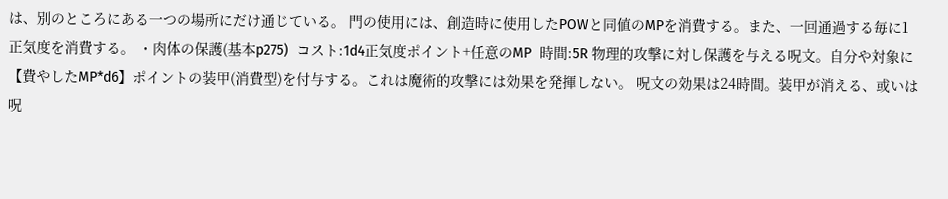は、別のところにある一つの場所にだけ通じている。 門の使用には、創造時に使用したPOWと同値のMPを消費する。また、一回通過する毎に1正気度を消費する。 ・肉体の保護(基本p275)  コスト:1d4正気度ポイント+任意のMP  時間:5R 物理的攻撃に対し保護を与える呪文。自分や対象に【費やしたMP*d6】ポイントの装甲(消費型)を付与する。これは魔術的攻撃には効果を発揮しない。 呪文の効果は24時間。装甲が消える、或いは呪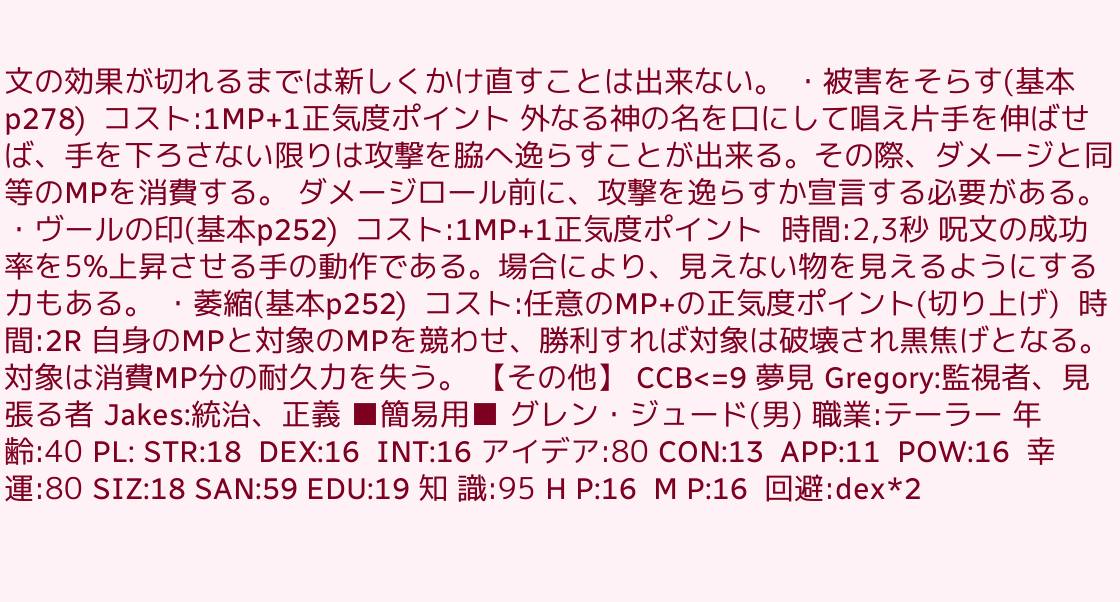文の効果が切れるまでは新しくかけ直すことは出来ない。 ・被害をそらす(基本p278)  コスト:1MP+1正気度ポイント 外なる神の名を口にして唱え片手を伸ばせば、手を下ろさない限りは攻撃を脇へ逸らすことが出来る。その際、ダメージと同等のMPを消費する。 ダメージロール前に、攻撃を逸らすか宣言する必要がある。 ・ヴールの印(基本p252)  コスト:1MP+1正気度ポイント  時間:2,3秒 呪文の成功率を5%上昇させる手の動作である。場合により、見えない物を見えるようにする力もある。 ・萎縮(基本p252)  コスト:任意のMP+の正気度ポイント(切り上げ)  時間:2R 自身のMPと対象のMPを競わせ、勝利すれば対象は破壊され黒焦げとなる。対象は消費MP分の耐久力を失う。 【その他】 CCB<=9 夢見 Gregory:監視者、見張る者 Jakes:統治、正義 ■簡易用■ グレン・ジュード(男) 職業:テーラー 年齢:40 PL: STR:18  DEX:16  INT:16 アイデア:80 CON:13  APP:11  POW:16  幸 運:80 SIZ:18 SAN:59 EDU:19 知 識:95 H P:16  M P:16  回避:dex*2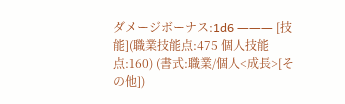ダメージボーナス:1d6 ――― [技能](職業技能点:475 個人技能点:160) (書式:職業/個人<成長>[その他])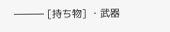――― [持ち物] ・武器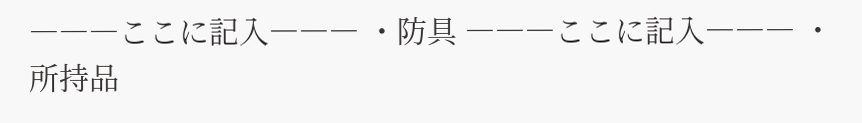―――ここに記入――― ・防具 ―――ここに記入――― ・所持品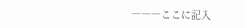―――ここに記入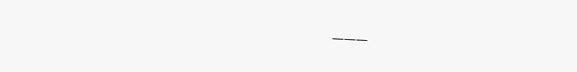―――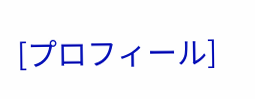[プロフィール]